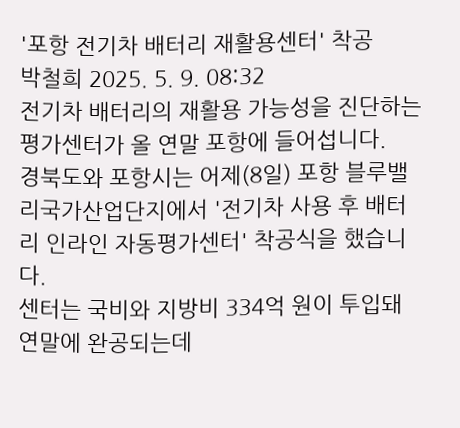'포항 전기차 배터리 재활용센터' 착공
박철희 2025. 5. 9. 08:32
전기차 배터리의 재활용 가능성을 진단하는 평가센터가 올 연말 포항에 들어섭니다.
경북도와 포항시는 어제(8일) 포항 블루밸리국가산업단지에서 '전기차 사용 후 배터리 인라인 자동평가센터' 착공식을 했습니다.
센터는 국비와 지방비 334억 원이 투입돼 연말에 완공되는데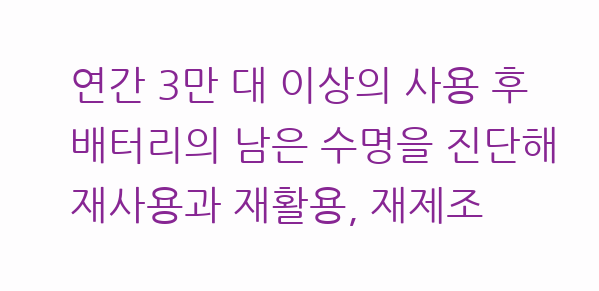연간 3만 대 이상의 사용 후 배터리의 남은 수명을 진단해 재사용과 재활용, 재제조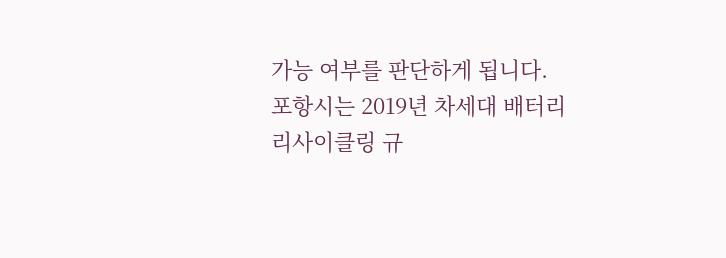가능 여부를 판단하게 됩니다.
포항시는 2019년 차세대 배터리 리사이클링 규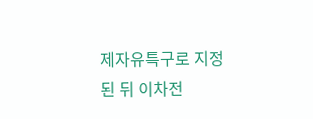제자유특구로 지정된 뒤 이차전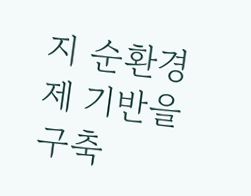지 순환경제 기반을 구축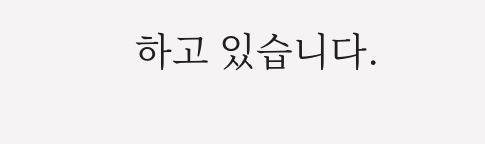하고 있습니다.